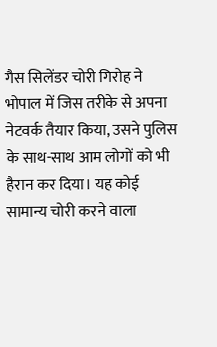गैस सिलेंडर चोरी गिरोह ने भोपाल में जिस तरीके से अपना नेटवर्क तैयार किया, उसने पुलिस के साथ-साथ आम लोगों को भी हैरान कर दिया। यह कोई सामान्य चोरी करने वाला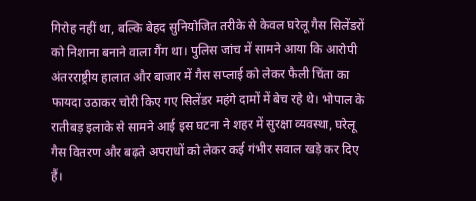गिरोह नहीं था, बल्कि बेहद सुनियोजित तरीके से केवल घरेलू गैस सिलेंडरों को निशाना बनाने वाला गैंग था। पुलिस जांच में सामने आया कि आरोपी अंतरराष्ट्रीय हालात और बाजार में गैस सप्लाई को लेकर फैली चिंता का फायदा उठाकर चोरी किए गए सिलेंडर महंगे दामों में बेच रहे थे। भोपाल के रातीबड़ इलाके से सामने आई इस घटना ने शहर में सुरक्षा व्यवस्था, घरेलू गैस वितरण और बढ़ते अपराधों को लेकर कई गंभीर सवाल खड़े कर दिए हैं।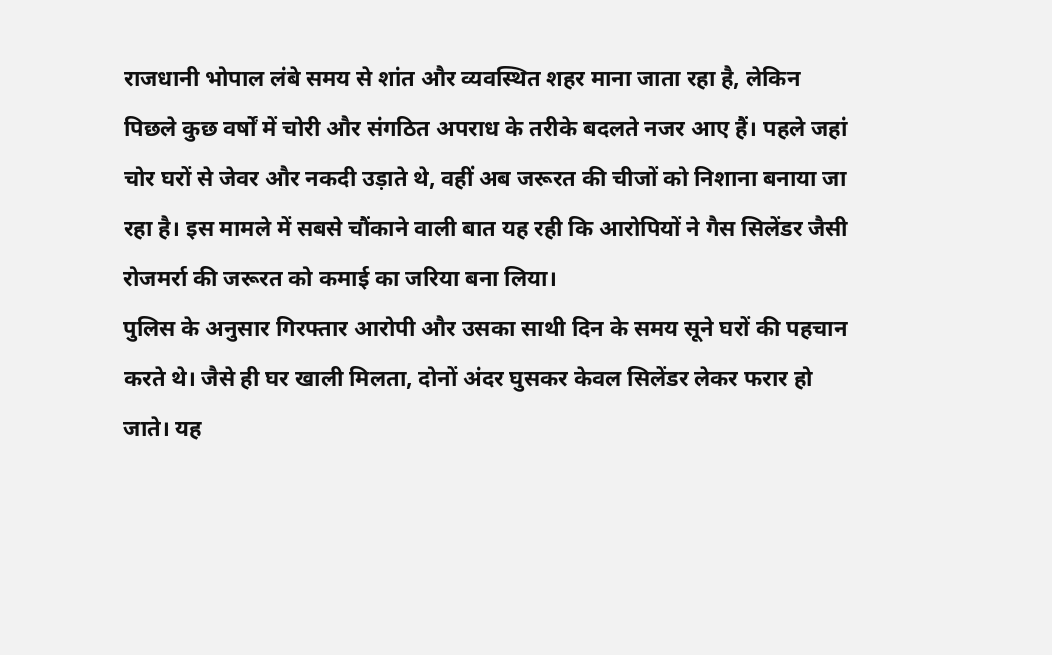राजधानी भोपाल लंबे समय से शांत और व्यवस्थित शहर माना जाता रहा है, लेकिन पिछले कुछ वर्षों में चोरी और संगठित अपराध के तरीके बदलते नजर आए हैं। पहले जहां चोर घरों से जेवर और नकदी उड़ाते थे, वहीं अब जरूरत की चीजों को निशाना बनाया जा रहा है। इस मामले में सबसे चौंकाने वाली बात यह रही कि आरोपियों ने गैस सिलेंडर जैसी रोजमर्रा की जरूरत को कमाई का जरिया बना लिया।
पुलिस के अनुसार गिरफ्तार आरोपी और उसका साथी दिन के समय सूने घरों की पहचान करते थे। जैसे ही घर खाली मिलता, दोनों अंदर घुसकर केवल सिलेंडर लेकर फरार हो जाते। यह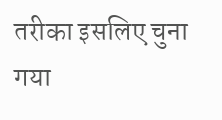तरीका इसलिए चुना गया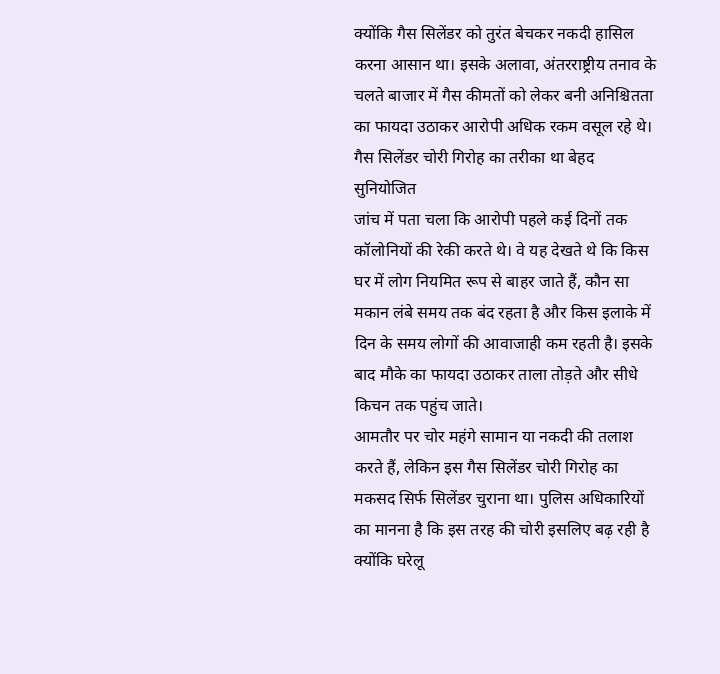क्योंकि गैस सिलेंडर को तुरंत बेचकर नकदी हासिल करना आसान था। इसके अलावा, अंतरराष्ट्रीय तनाव के चलते बाजार में गैस कीमतों को लेकर बनी अनिश्चितता का फायदा उठाकर आरोपी अधिक रकम वसूल रहे थे।
गैस सिलेंडर चोरी गिरोह का तरीका था बेहद सुनियोजित
जांच में पता चला कि आरोपी पहले कई दिनों तक कॉलोनियों की रेकी करते थे। वे यह देखते थे कि किस घर में लोग नियमित रूप से बाहर जाते हैं, कौन सा मकान लंबे समय तक बंद रहता है और किस इलाके में दिन के समय लोगों की आवाजाही कम रहती है। इसके बाद मौके का फायदा उठाकर ताला तोड़ते और सीधे किचन तक पहुंच जाते।
आमतौर पर चोर महंगे सामान या नकदी की तलाश करते हैं, लेकिन इस गैस सिलेंडर चोरी गिरोह का मकसद सिर्फ सिलेंडर चुराना था। पुलिस अधिकारियों का मानना है कि इस तरह की चोरी इसलिए बढ़ रही है क्योंकि घरेलू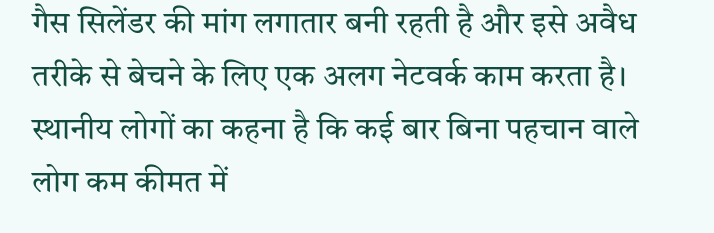गैस सिलेंडर की मांग लगातार बनी रहती है और इसे अवैध तरीके से बेचने के लिए एक अलग नेटवर्क काम करता है।
स्थानीय लोगों का कहना है कि कई बार बिना पहचान वाले लोग कम कीमत में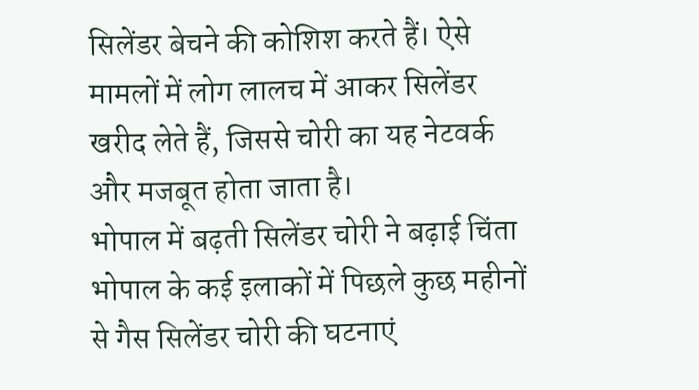सिलेंडर बेचने की कोशिश करते हैं। ऐसे मामलों में लोग लालच में आकर सिलेंडर खरीद लेते हैं, जिससे चोरी का यह नेटवर्क और मजबूत होता जाता है।
भोपाल में बढ़ती सिलेंडर चोरी ने बढ़ाई चिंता
भोपाल के कई इलाकों में पिछले कुछ महीनों से गैस सिलेंडर चोरी की घटनाएं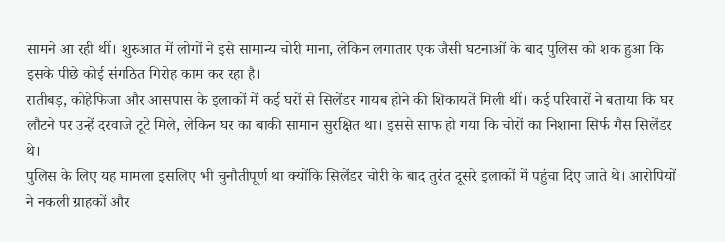सामने आ रही थीं। शुरुआत में लोगों ने इसे सामान्य चोरी माना, लेकिन लगातार एक जैसी घटनाओं के बाद पुलिस को शक हुआ कि इसके पीछे कोई संगठित गिरोह काम कर रहा है।
रातीबड़, कोहेफिजा और आसपास के इलाकों में कई घरों से सिलेंडर गायब होने की शिकायतें मिली थीं। कई परिवारों ने बताया कि घर लौटने पर उन्हें दरवाजे टूटे मिले, लेकिन घर का बाकी सामान सुरक्षित था। इससे साफ हो गया कि चोरों का निशाना सिर्फ गैस सिलेंडर थे।
पुलिस के लिए यह मामला इसलिए भी चुनौतीपूर्ण था क्योंकि सिलेंडर चोरी के बाद तुरंत दूसरे इलाकों में पहुंचा दिए जाते थे। आरोपियों ने नकली ग्राहकों और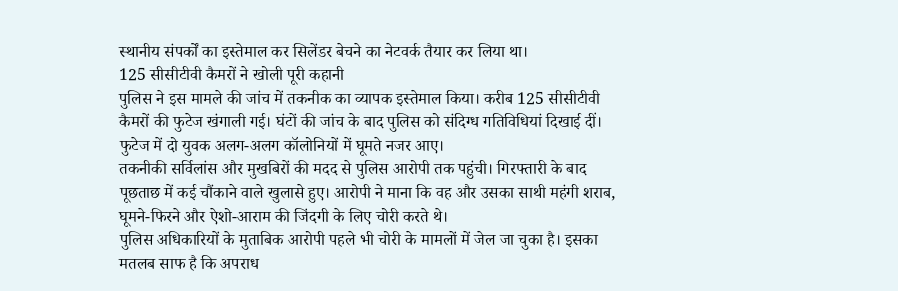स्थानीय संपर्कों का इस्तेमाल कर सिलेंडर बेचने का नेटवर्क तैयार कर लिया था।
125 सीसीटीवी कैमरों ने खोली पूरी कहानी
पुलिस ने इस मामले की जांच में तकनीक का व्यापक इस्तेमाल किया। करीब 125 सीसीटीवी कैमरों की फुटेज खंगाली गई। घंटों की जांच के बाद पुलिस को संदिग्ध गतिविधियां दिखाई दीं। फुटेज में दो युवक अलग-अलग कॉलोनियों में घूमते नजर आए।
तकनीकी सर्विलांस और मुखबिरों की मदद से पुलिस आरोपी तक पहुंची। गिरफ्तारी के बाद पूछताछ में कई चौंकाने वाले खुलासे हुए। आरोपी ने माना कि वह और उसका साथी महंगी शराब, घूमने-फिरने और ऐशो-आराम की जिंदगी के लिए चोरी करते थे।
पुलिस अधिकारियों के मुताबिक आरोपी पहले भी चोरी के मामलों में जेल जा चुका है। इसका मतलब साफ है कि अपराध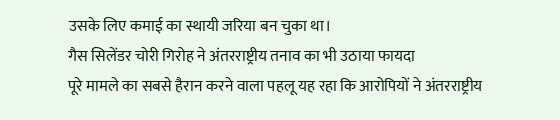उसके लिए कमाई का स्थायी जरिया बन चुका था।
गैस सिलेंडर चोरी गिरोह ने अंतरराष्ट्रीय तनाव का भी उठाया फायदा
पूरे मामले का सबसे हैरान करने वाला पहलू यह रहा कि आरोपियों ने अंतरराष्ट्रीय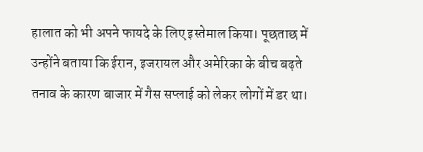हालात को भी अपने फायदे के लिए इस्तेमाल किया। पूछताछ में उन्होंने बताया कि ईरान, इजरायल और अमेरिका के बीच बढ़ते तनाव के कारण बाजार में गैस सप्लाई को लेकर लोगों में डर था।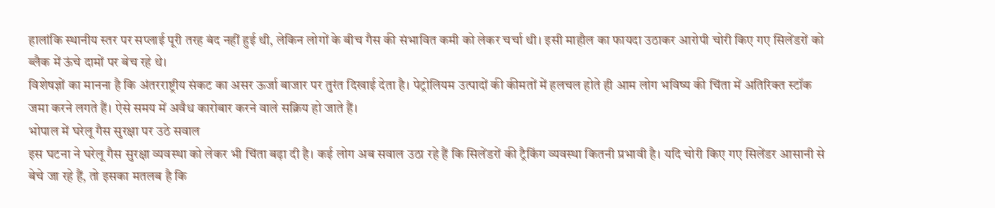हालांकि स्थानीय स्तर पर सप्लाई पूरी तरह बंद नहीं हुई थी, लेकिन लोगों के बीच गैस की संभावित कमी को लेकर चर्चा थी। इसी माहौल का फायदा उठाकर आरोपी चोरी किए गए सिलेंडरों को ब्लैक में ऊंचे दामों पर बेच रहे थे।
विशेषज्ञों का मानना है कि अंतरराष्ट्रीय संकट का असर ऊर्जा बाजार पर तुरंत दिखाई देता है। पेट्रोलियम उत्पादों की कीमतों में हलचल होते ही आम लोग भविष्य की चिंता में अतिरिक्त स्टॉक जमा करने लगते हैं। ऐसे समय में अवैध कारोबार करने वाले सक्रिय हो जाते हैं।
भोपाल में घरेलू गैस सुरक्षा पर उठे सवाल
इस घटना ने घरेलू गैस सुरक्षा व्यवस्था को लेकर भी चिंता बढ़ा दी है। कई लोग अब सवाल उठा रहे हैं कि सिलेंडरों की ट्रैकिंग व्यवस्था कितनी प्रभावी है। यदि चोरी किए गए सिलेंडर आसानी से बेचे जा रहे हैं, तो इसका मतलब है कि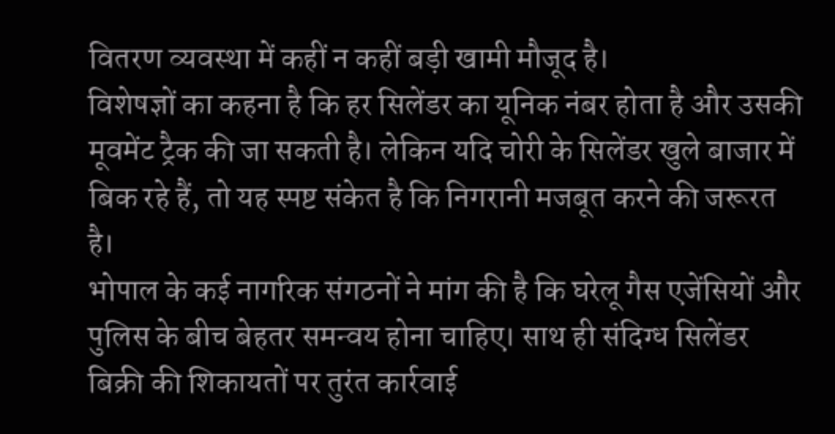वितरण व्यवस्था में कहीं न कहीं बड़ी खामी मौजूद है।
विशेषज्ञों का कहना है कि हर सिलेंडर का यूनिक नंबर होता है और उसकी मूवमेंट ट्रैक की जा सकती है। लेकिन यदि चोरी के सिलेंडर खुले बाजार में बिक रहे हैं, तो यह स्पष्ट संकेत है कि निगरानी मजबूत करने की जरूरत है।
भोपाल के कई नागरिक संगठनों ने मांग की है कि घरेलू गैस एजेंसियों और पुलिस के बीच बेहतर समन्वय होना चाहिए। साथ ही संदिग्ध सिलेंडर बिक्री की शिकायतों पर तुरंत कार्रवाई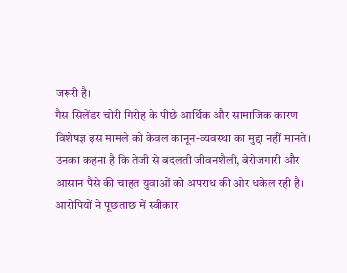जरूरी है।
गैस सिलेंडर चोरी गिरोह के पीछे आर्थिक और सामाजिक कारण
विशेषज्ञ इस मामले को केवल कानून-व्यवस्था का मुद्दा नहीं मानते। उनका कहना है कि तेजी से बदलती जीवनशैली, बेरोजगारी और आसान पैसे की चाहत युवाओं को अपराध की ओर धकेल रही है।
आरोपियों ने पूछताछ में स्वीकार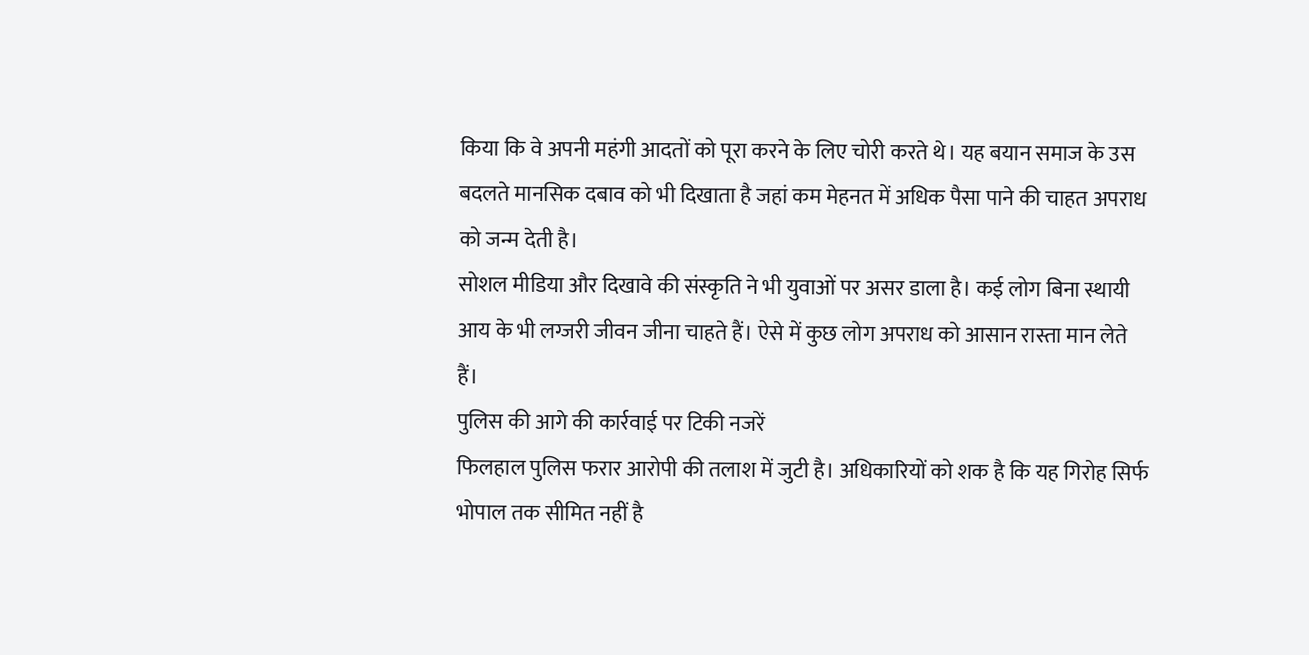किया कि वे अपनी महंगी आदतों को पूरा करने के लिए चोरी करते थे। यह बयान समाज के उस बदलते मानसिक दबाव को भी दिखाता है जहां कम मेहनत में अधिक पैसा पाने की चाहत अपराध को जन्म देती है।
सोशल मीडिया और दिखावे की संस्कृति ने भी युवाओं पर असर डाला है। कई लोग बिना स्थायी आय के भी लग्जरी जीवन जीना चाहते हैं। ऐसे में कुछ लोग अपराध को आसान रास्ता मान लेते हैं।
पुलिस की आगे की कार्रवाई पर टिकी नजरें
फिलहाल पुलिस फरार आरोपी की तलाश में जुटी है। अधिकारियों को शक है कि यह गिरोह सिर्फ भोपाल तक सीमित नहीं है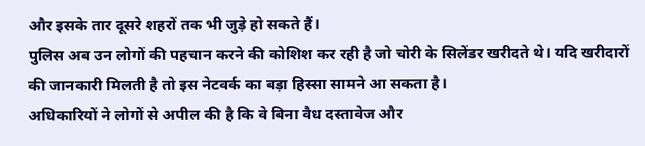और इसके तार दूसरे शहरों तक भी जुड़े हो सकते हैं।
पुलिस अब उन लोगों की पहचान करने की कोशिश कर रही है जो चोरी के सिलेंडर खरीदते थे। यदि खरीदारों की जानकारी मिलती है तो इस नेटवर्क का बड़ा हिस्सा सामने आ सकता है।
अधिकारियों ने लोगों से अपील की है कि वे बिना वैध दस्तावेज और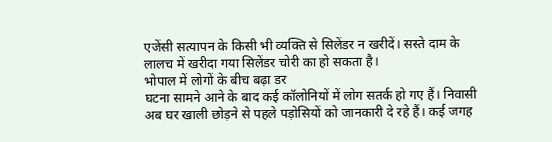एजेंसी सत्यापन के किसी भी व्यक्ति से सिलेंडर न खरीदें। सस्ते दाम के लालच में खरीदा गया सिलेंडर चोरी का हो सकता है।
भोपाल में लोगों के बीच बढ़ा डर
घटना सामने आने के बाद कई कॉलोनियों में लोग सतर्क हो गए हैं। निवासी अब घर खाली छोड़ने से पहले पड़ोसियों को जानकारी दे रहे हैं। कई जगह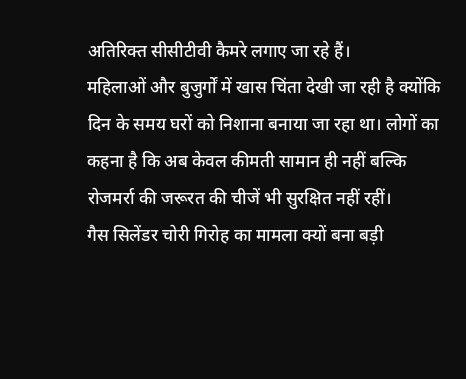अतिरिक्त सीसीटीवी कैमरे लगाए जा रहे हैं।
महिलाओं और बुजुर्गों में खास चिंता देखी जा रही है क्योंकि दिन के समय घरों को निशाना बनाया जा रहा था। लोगों का कहना है कि अब केवल कीमती सामान ही नहीं बल्कि रोजमर्रा की जरूरत की चीजें भी सुरक्षित नहीं रहीं।
गैस सिलेंडर चोरी गिरोह का मामला क्यों बना बड़ी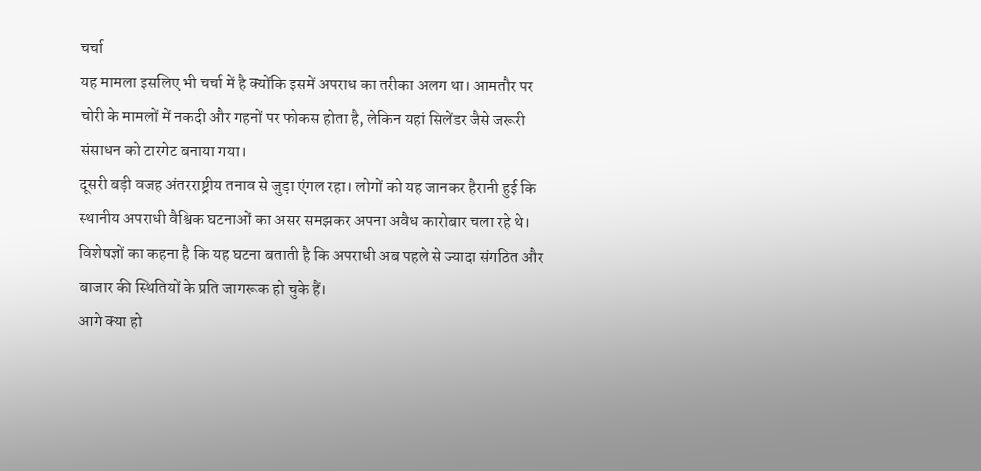चर्चा
यह मामला इसलिए भी चर्चा में है क्योंकि इसमें अपराध का तरीका अलग था। आमतौर पर चोरी के मामलों में नकदी और गहनों पर फोकस होता है, लेकिन यहां सिलेंडर जैसे जरूरी संसाधन को टारगेट बनाया गया।
दूसरी बड़ी वजह अंतरराष्ट्रीय तनाव से जुड़ा एंगल रहा। लोगों को यह जानकर हैरानी हुई कि स्थानीय अपराधी वैश्विक घटनाओं का असर समझकर अपना अवैध कारोबार चला रहे थे।
विशेषज्ञों का कहना है कि यह घटना बताती है कि अपराधी अब पहले से ज्यादा संगठित और बाजार की स्थितियों के प्रति जागरूक हो चुके हैं।
आगे क्या हो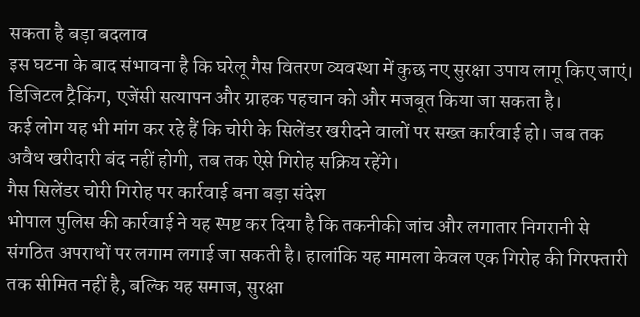सकता है बड़ा बदलाव
इस घटना के बाद संभावना है कि घरेलू गैस वितरण व्यवस्था में कुछ नए सुरक्षा उपाय लागू किए जाएं। डिजिटल ट्रैकिंग, एजेंसी सत्यापन और ग्राहक पहचान को और मजबूत किया जा सकता है।
कई लोग यह भी मांग कर रहे हैं कि चोरी के सिलेंडर खरीदने वालों पर सख्त कार्रवाई हो। जब तक अवैध खरीदारी बंद नहीं होगी, तब तक ऐसे गिरोह सक्रिय रहेंगे।
गैस सिलेंडर चोरी गिरोह पर कार्रवाई बना बड़ा संदेश
भोपाल पुलिस की कार्रवाई ने यह स्पष्ट कर दिया है कि तकनीकी जांच और लगातार निगरानी से संगठित अपराधों पर लगाम लगाई जा सकती है। हालांकि यह मामला केवल एक गिरोह की गिरफ्तारी तक सीमित नहीं है, बल्कि यह समाज, सुरक्षा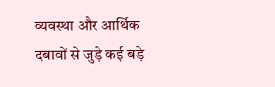व्यवस्था और आर्थिक दबावों से जुड़े कई बड़े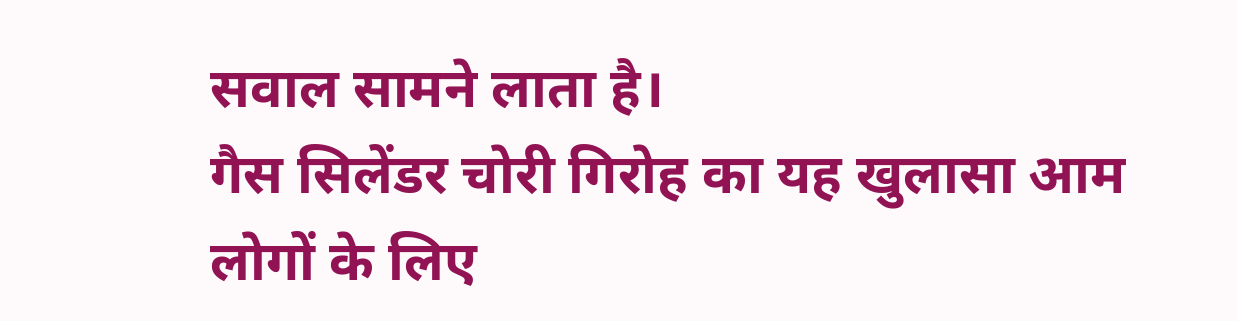सवाल सामने लाता है।
गैस सिलेंडर चोरी गिरोह का यह खुलासा आम लोगों के लिए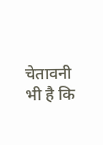चेतावनी भी है कि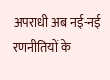अपराधी अब नई-नई रणनीतियों के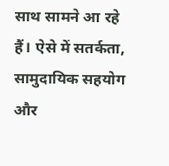साथ सामने आ रहे हैं। ऐसे में सतर्कता, सामुदायिक सहयोग और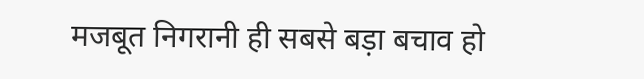मजबूत निगरानी ही सबसे बड़ा बचाव हो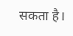सकता है।